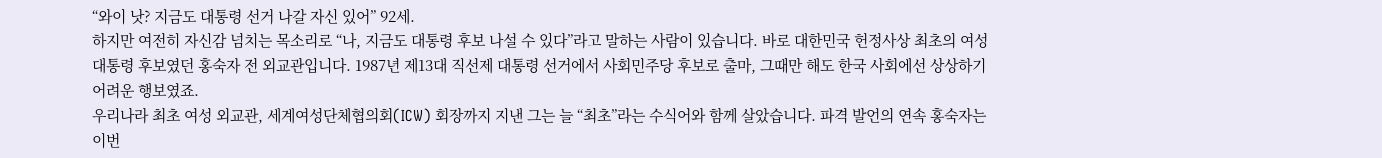“와이 낫? 지금도 대통령 선거 나갈 자신 있어” 92세.
하지만 여전히 자신감 넘치는 목소리로 “나, 지금도 대통령 후보 나설 수 있다”라고 말하는 사람이 있습니다. 바로 대한민국 헌정사상 최초의 여성 대통령 후보였던 홍숙자 전 외교관입니다. 1987년 제13대 직선제 대통령 선거에서 사회민주당 후보로 출마, 그때만 해도 한국 사회에선 상상하기 어려운 행보였죠.
우리나라 최초 여성 외교관, 세계여성단체협의회(ICW) 회장까지 지낸 그는 늘 “최초”라는 수식어와 함께 살았습니다. 파격 발언의 연속 홍숙자는 이번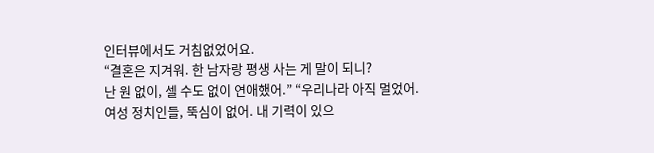인터뷰에서도 거침없었어요.
“결혼은 지겨워. 한 남자랑 평생 사는 게 말이 되니?
난 원 없이, 셀 수도 없이 연애했어.” “우리나라 아직 멀었어.
여성 정치인들, 뚝심이 없어. 내 기력이 있으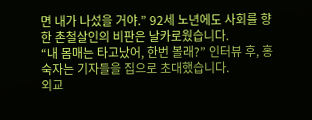면 내가 나섰을 거야.” 92세 노년에도 사회를 향한 촌철살인의 비판은 날카로웠습니다.
“내 몸매는 타고났어, 한번 볼래?” 인터뷰 후, 홍숙자는 기자들을 집으로 초대했습니다.
외교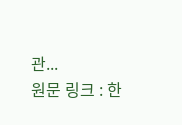관...
원문 링크 : 한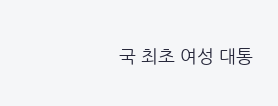국 최초 여성 대통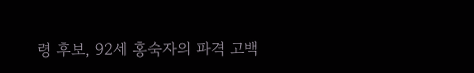령 후보, 92세 홍숙자의 파격 고백